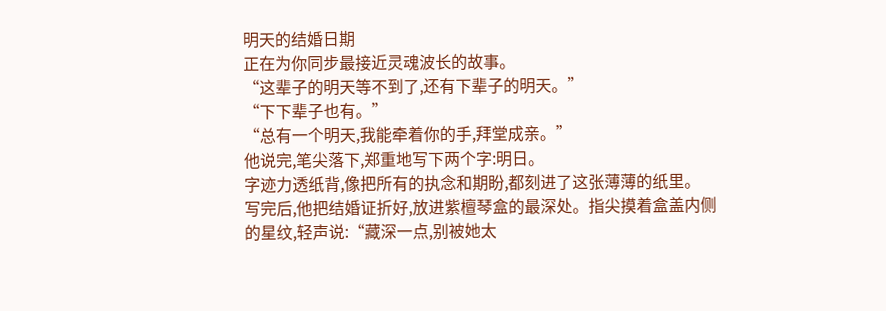明天的结婚日期
正在为你同步最接近灵魂波长的故事。
“这辈子的明天等不到了,还有下辈子的明天。”
“下下辈子也有。”
“总有一个明天,我能牵着你的手,拜堂成亲。”
他说完,笔尖落下,郑重地写下两个字:明日。
字迹力透纸背,像把所有的执念和期盼,都刻进了这张薄薄的纸里。
写完后,他把结婚证折好,放进紫檀琴盒的最深处。指尖摸着盒盖内侧的星纹,轻声说:“藏深一点,别被她太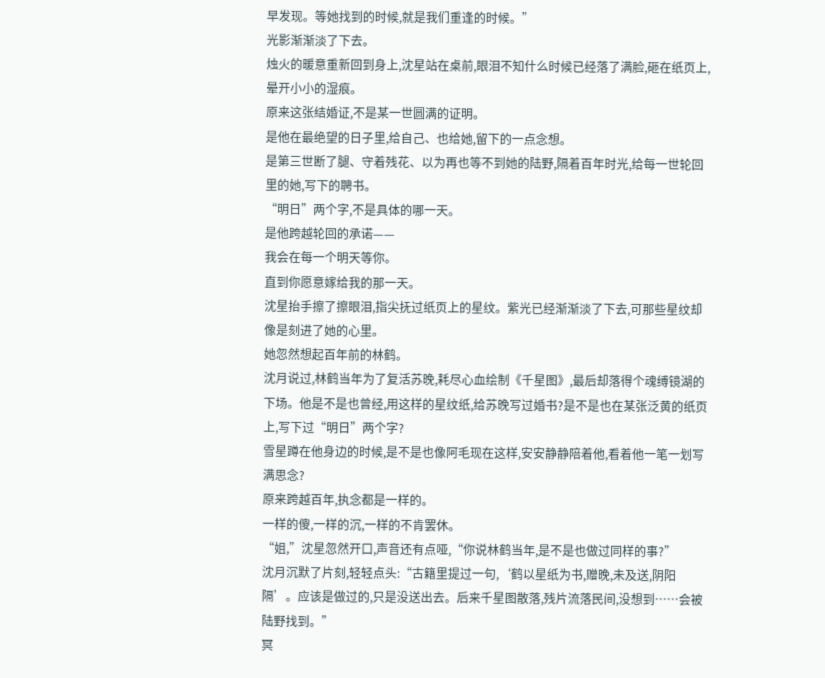早发现。等她找到的时候,就是我们重逢的时候。”
光影渐渐淡了下去。
烛火的暖意重新回到身上,沈星站在桌前,眼泪不知什么时候已经落了满脸,砸在纸页上,晕开小小的湿痕。
原来这张结婚证,不是某一世圆满的证明。
是他在最绝望的日子里,给自己、也给她,留下的一点念想。
是第三世断了腿、守着残花、以为再也等不到她的陆野,隔着百年时光,给每一世轮回里的她,写下的聘书。
“明日”两个字,不是具体的哪一天。
是他跨越轮回的承诺——
我会在每一个明天等你。
直到你愿意嫁给我的那一天。
沈星抬手擦了擦眼泪,指尖抚过纸页上的星纹。紫光已经渐渐淡了下去,可那些星纹却像是刻进了她的心里。
她忽然想起百年前的林鹤。
沈月说过,林鹤当年为了复活苏晚,耗尽心血绘制《千星图》,最后却落得个魂缚镜湖的下场。他是不是也曾经,用这样的星纹纸,给苏晚写过婚书?是不是也在某张泛黄的纸页上,写下过“明日”两个字?
雪星蹲在他身边的时候,是不是也像阿毛现在这样,安安静静陪着他,看着他一笔一划写满思念?
原来跨越百年,执念都是一样的。
一样的傻,一样的沉,一样的不肯罢休。
“姐,”沈星忽然开口,声音还有点哑,“你说林鹤当年,是不是也做过同样的事?”
沈月沉默了片刻,轻轻点头:“古籍里提过一句,‘鹤以星纸为书,赠晚,未及送,阴阳隔’。应该是做过的,只是没送出去。后来千星图散落,残片流落民间,没想到……会被陆野找到。”
冥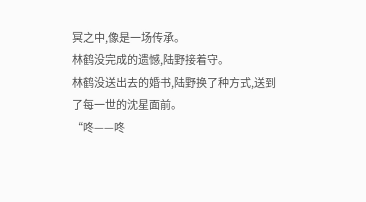冥之中,像是一场传承。
林鹤没完成的遗憾,陆野接着守。
林鹤没送出去的婚书,陆野换了种方式,送到了每一世的沈星面前。
“咚——咚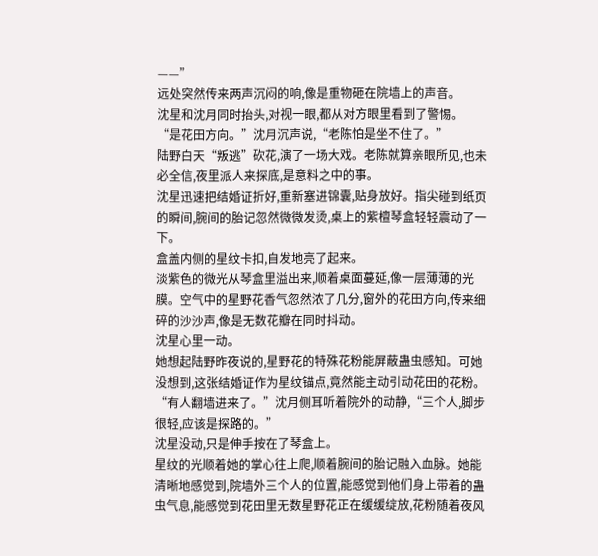——”
远处突然传来两声沉闷的响,像是重物砸在院墙上的声音。
沈星和沈月同时抬头,对视一眼,都从对方眼里看到了警惕。
“是花田方向。”沈月沉声说,“老陈怕是坐不住了。”
陆野白天“叛逃”砍花,演了一场大戏。老陈就算亲眼所见,也未必全信,夜里派人来探底,是意料之中的事。
沈星迅速把结婚证折好,重新塞进锦囊,贴身放好。指尖碰到纸页的瞬间,腕间的胎记忽然微微发烫,桌上的紫檀琴盒轻轻震动了一下。
盒盖内侧的星纹卡扣,自发地亮了起来。
淡紫色的微光从琴盒里溢出来,顺着桌面蔓延,像一层薄薄的光膜。空气中的星野花香气忽然浓了几分,窗外的花田方向,传来细碎的沙沙声,像是无数花瓣在同时抖动。
沈星心里一动。
她想起陆野昨夜说的,星野花的特殊花粉能屏蔽蛊虫感知。可她没想到,这张结婚证作为星纹锚点,竟然能主动引动花田的花粉。
“有人翻墙进来了。”沈月侧耳听着院外的动静,“三个人,脚步很轻,应该是探路的。”
沈星没动,只是伸手按在了琴盒上。
星纹的光顺着她的掌心往上爬,顺着腕间的胎记融入血脉。她能清晰地感觉到,院墙外三个人的位置,能感觉到他们身上带着的蛊虫气息,能感觉到花田里无数星野花正在缓缓绽放,花粉随着夜风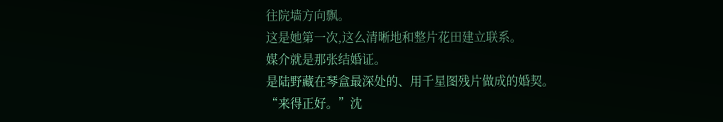往院墙方向飘。
这是她第一次,这么清晰地和整片花田建立联系。
媒介就是那张结婚证。
是陆野藏在琴盒最深处的、用千星图残片做成的婚契。
“来得正好。”沈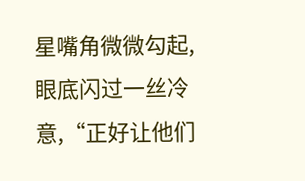星嘴角微微勾起,眼底闪过一丝冷意,“正好让他们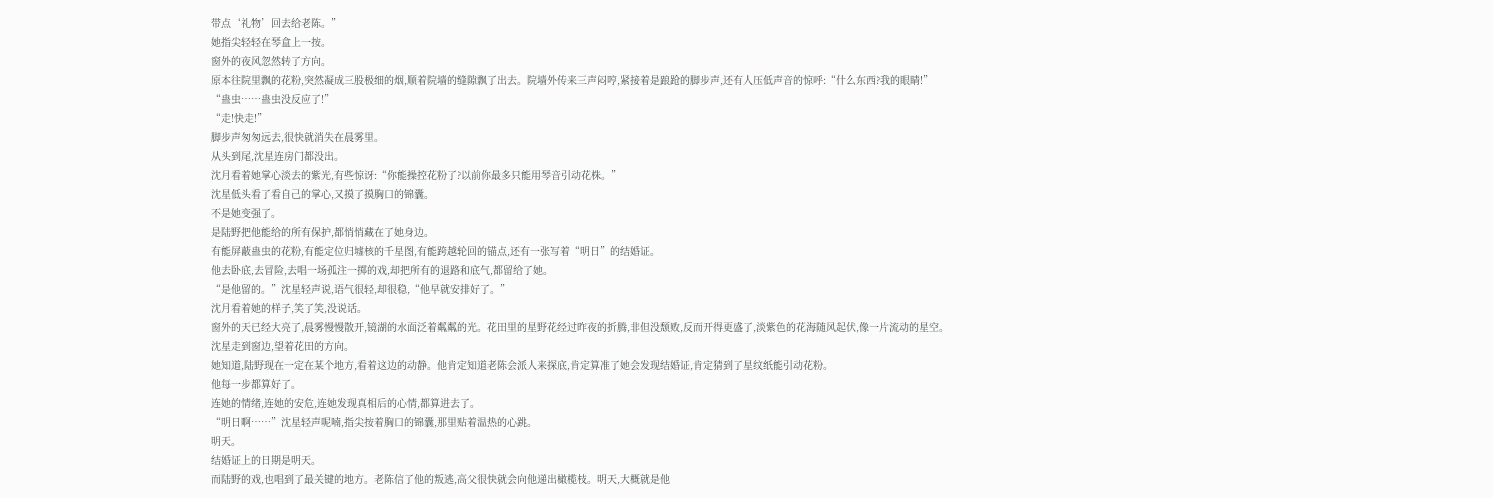带点‘礼物’回去给老陈。”
她指尖轻轻在琴盒上一按。
窗外的夜风忽然转了方向。
原本往院里飘的花粉,突然凝成三股极细的烟,顺着院墙的缝隙飘了出去。院墙外传来三声闷哼,紧接着是踉跄的脚步声,还有人压低声音的惊呼:“什么东西?我的眼睛!”
“蛊虫……蛊虫没反应了!”
“走!快走!”
脚步声匆匆远去,很快就消失在晨雾里。
从头到尾,沈星连房门都没出。
沈月看着她掌心淡去的紫光,有些惊讶:“你能操控花粉了?以前你最多只能用琴音引动花株。”
沈星低头看了看自己的掌心,又摸了摸胸口的锦囊。
不是她变强了。
是陆野把他能给的所有保护,都悄悄藏在了她身边。
有能屏蔽蛊虫的花粉,有能定位归墟核的千星图,有能跨越轮回的锚点,还有一张写着“明日”的结婚证。
他去卧底,去冒险,去唱一场孤注一掷的戏,却把所有的退路和底气,都留给了她。
“是他留的。”沈星轻声说,语气很轻,却很稳,“他早就安排好了。”
沈月看着她的样子,笑了笑,没说话。
窗外的天已经大亮了,晨雾慢慢散开,镜湖的水面泛着粼粼的光。花田里的星野花经过昨夜的折腾,非但没颓败,反而开得更盛了,淡紫色的花海随风起伏,像一片流动的星空。
沈星走到窗边,望着花田的方向。
她知道,陆野现在一定在某个地方,看着这边的动静。他肯定知道老陈会派人来探底,肯定算准了她会发现结婚证,肯定猜到了星纹纸能引动花粉。
他每一步都算好了。
连她的情绪,连她的安危,连她发现真相后的心情,都算进去了。
“明日啊……”沈星轻声呢喃,指尖按着胸口的锦囊,那里贴着温热的心跳。
明天。
结婚证上的日期是明天。
而陆野的戏,也唱到了最关键的地方。老陈信了他的叛逃,高父很快就会向他递出橄榄枝。明天,大概就是他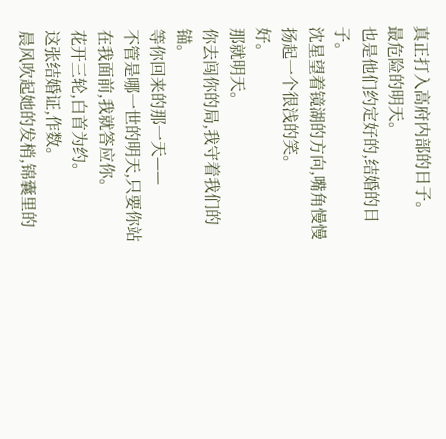真正打入高府内部的日子。
最危险的明天。
也是他们约定好的,结婚的日子。
沈星望着镜湖的方向,嘴角慢慢扬起一个很浅的笑。
好。
那就明天。
你去闯你的局,我守着我们的锚。
等你回来的那一天——
不管是哪一世的明天,只要你站在我面前,我就答应你。
花开三轮,白首为约。
这张结婚证,作数。
晨风吹起她的发梢,锦囊里的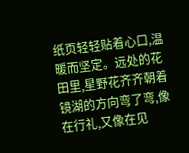纸页轻轻贴着心口,温暖而坚定。远处的花田里,星野花齐齐朝着镜湖的方向弯了弯,像在行礼,又像在见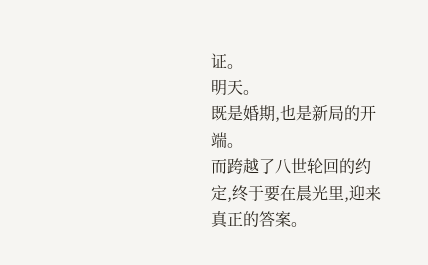证。
明天。
既是婚期,也是新局的开端。
而跨越了八世轮回的约定,终于要在晨光里,迎来真正的答案。